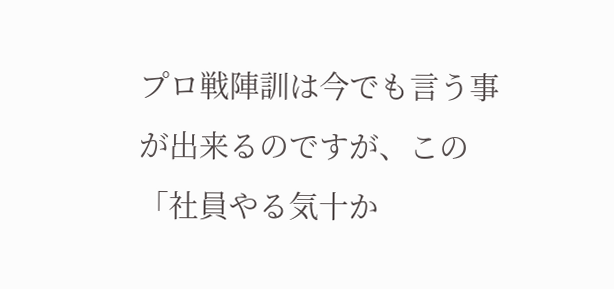プロ戦陣訓は今でも言う事が出来るのですが、この「社員やる気十か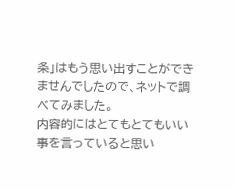条」はもう思い出すことができませんでしたので、ネットで調べてみました。
内容的にはとてもとてもいい事を言っていると思い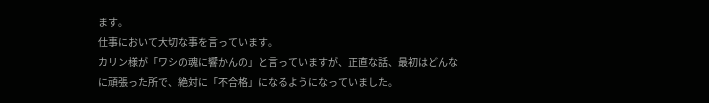ます。
仕事において大切な事を言っています。
カリン様が「ワシの魂に響かんの」と言っていますが、正直な話、最初はどんなに頑張った所で、絶対に「不合格」になるようになっていました。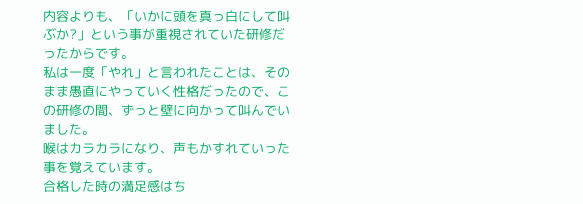内容よりも、「いかに頭を真っ白にして叫ぶか?」という事が重視されていた研修だったからです。
私は一度「やれ」と言われたことは、そのまま愚直にやっていく性格だったので、この研修の間、ずっと壁に向かって叫んでいました。
喉はカラカラになり、声もかすれていった事を覚えています。
合格した時の満足感はち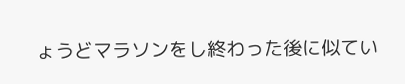ょうどマラソンをし終わった後に似てい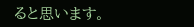ると思います。